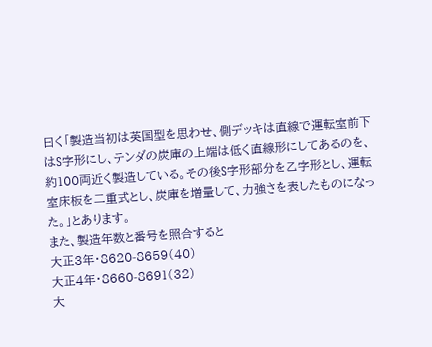曰く「製造当初は英国型を思わせ、側デッキは直線で運転室前下はS字形にし、テンダの炭庫の上端は低く直線形にしてあるのを、約100両近く製造している。その後S字形部分を乙字形とし、運転室床板を二重式とし、炭庫を増量して、力強さを表したものになった。」とあります。
また、製造年数と番号を照合すると
大正3年・8620-8659(40)
大正4年・8660-8691(32)
大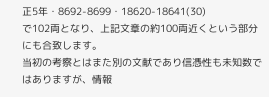正5年・8692-8699・18620-18641(30)
で102両となり、上記文章の約100両近くという部分にも合致します。
当初の考察とはまた別の文献であり信憑性も未知数ではありますが、情報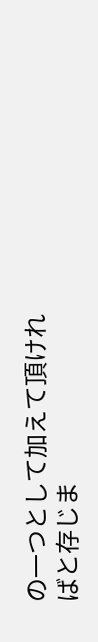の一つとして加えて頂ければと存じま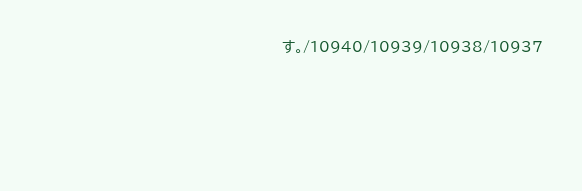す。/10940/10939/10938/10937